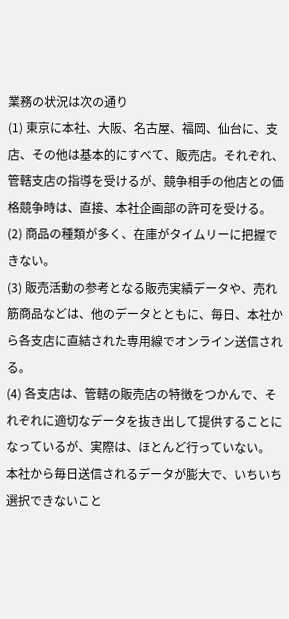業務の状況は次の通り
(1) 東京に本社、大阪、名古屋、福岡、仙台に、支店、その他は基本的にすべて、販売店。それぞれ、管轄支店の指導を受けるが、競争相手の他店との価格競争時は、直接、本社企画部の許可を受ける。
(2) 商品の種類が多く、在庫がタイムリーに把握できない。
(3) 販売活動の参考となる販売実績データや、売れ筋商品などは、他のデータとともに、毎日、本社から各支店に直結された専用線でオンライン送信される。
(4) 各支店は、管轄の販売店の特徴をつかんで、それぞれに適切なデータを抜き出して提供することになっているが、実際は、ほとんど行っていない。
本社から毎日送信されるデータが膨大で、いちいち選択できないこと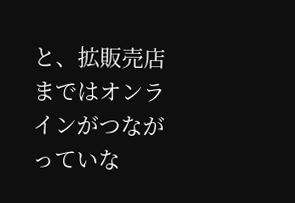と、拡販売店まではオンラインがつながっていな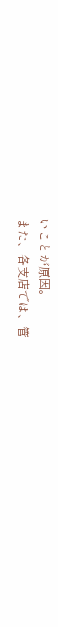いことが原因。
また、各支店では、管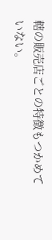轄の販売店ごとの特徴もつかめていない。